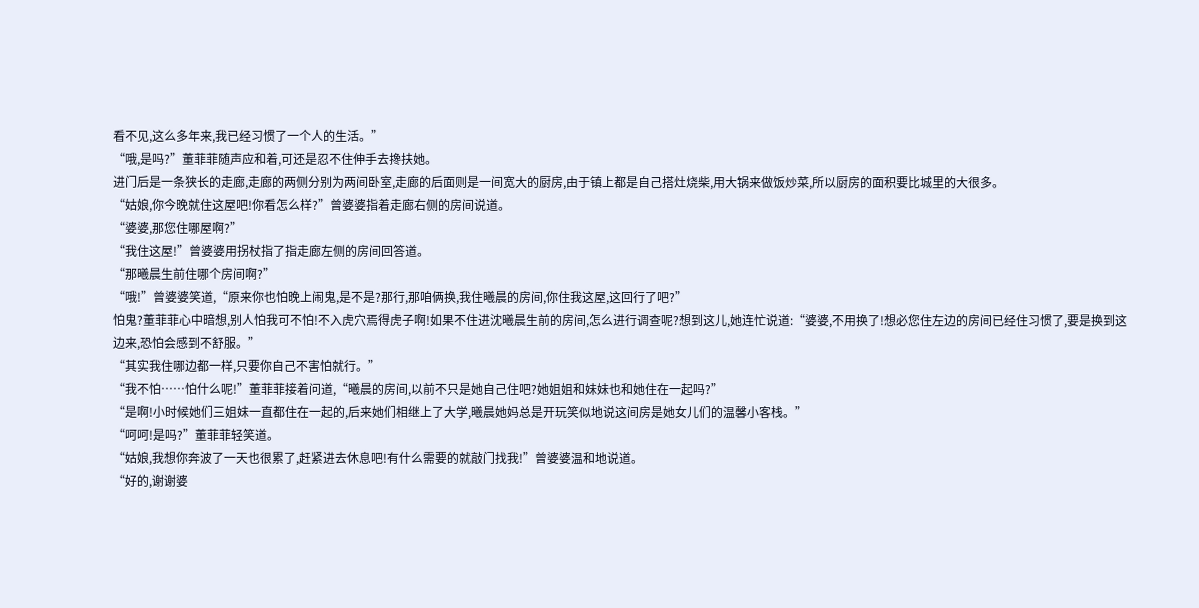看不见,这么多年来,我已经习惯了一个人的生活。”
“哦,是吗?”董菲菲随声应和着,可还是忍不住伸手去搀扶她。
进门后是一条狭长的走廊,走廊的两侧分别为两间卧室,走廊的后面则是一间宽大的厨房,由于镇上都是自己搭灶烧柴,用大锅来做饭炒菜,所以厨房的面积要比城里的大很多。
“姑娘,你今晚就住这屋吧!你看怎么样?”曾婆婆指着走廊右侧的房间说道。
“婆婆,那您住哪屋啊?”
“我住这屋!”曾婆婆用拐杖指了指走廊左侧的房间回答道。
“那曦晨生前住哪个房间啊?”
“哦!”曾婆婆笑道,“原来你也怕晚上闹鬼,是不是?那行,那咱俩换,我住曦晨的房间,你住我这屋,这回行了吧?”
怕鬼?董菲菲心中暗想,别人怕我可不怕!不入虎穴焉得虎子啊!如果不住进沈曦晨生前的房间,怎么进行调查呢?想到这儿,她连忙说道:“婆婆,不用换了!想必您住左边的房间已经住习惯了,要是换到这边来,恐怕会感到不舒服。”
“其实我住哪边都一样,只要你自己不害怕就行。”
“我不怕……怕什么呢!”董菲菲接着问道,“曦晨的房间,以前不只是她自己住吧?她姐姐和妹妹也和她住在一起吗?”
“是啊!小时候她们三姐妹一直都住在一起的,后来她们相继上了大学,曦晨她妈总是开玩笑似地说这间房是她女儿们的温馨小客栈。”
“呵呵!是吗?”董菲菲轻笑道。
“姑娘,我想你奔波了一天也很累了,赶紧进去休息吧!有什么需要的就敲门找我!”曾婆婆温和地说道。
“好的,谢谢婆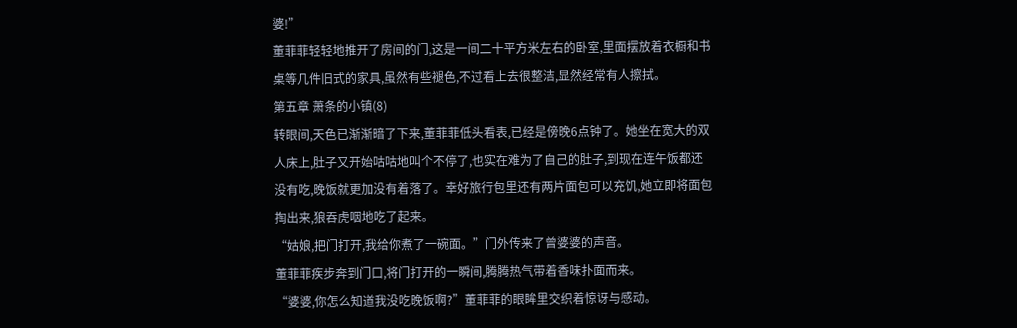婆!”
董菲菲轻轻地推开了房间的门,这是一间二十平方米左右的卧室,里面摆放着衣橱和书桌等几件旧式的家具,虽然有些褪色,不过看上去很整洁,显然经常有人擦拭。
第五章 萧条的小镇(8)
转眼间,天色已渐渐暗了下来,董菲菲低头看表,已经是傍晚6点钟了。她坐在宽大的双人床上,肚子又开始咕咕地叫个不停了,也实在难为了自己的肚子,到现在连午饭都还没有吃,晚饭就更加没有着落了。幸好旅行包里还有两片面包可以充饥,她立即将面包掏出来,狼吞虎咽地吃了起来。
“姑娘,把门打开,我给你煮了一碗面。”门外传来了曾婆婆的声音。
董菲菲疾步奔到门口,将门打开的一瞬间,腾腾热气带着香味扑面而来。
“婆婆,你怎么知道我没吃晚饭啊?”董菲菲的眼眸里交织着惊讶与感动。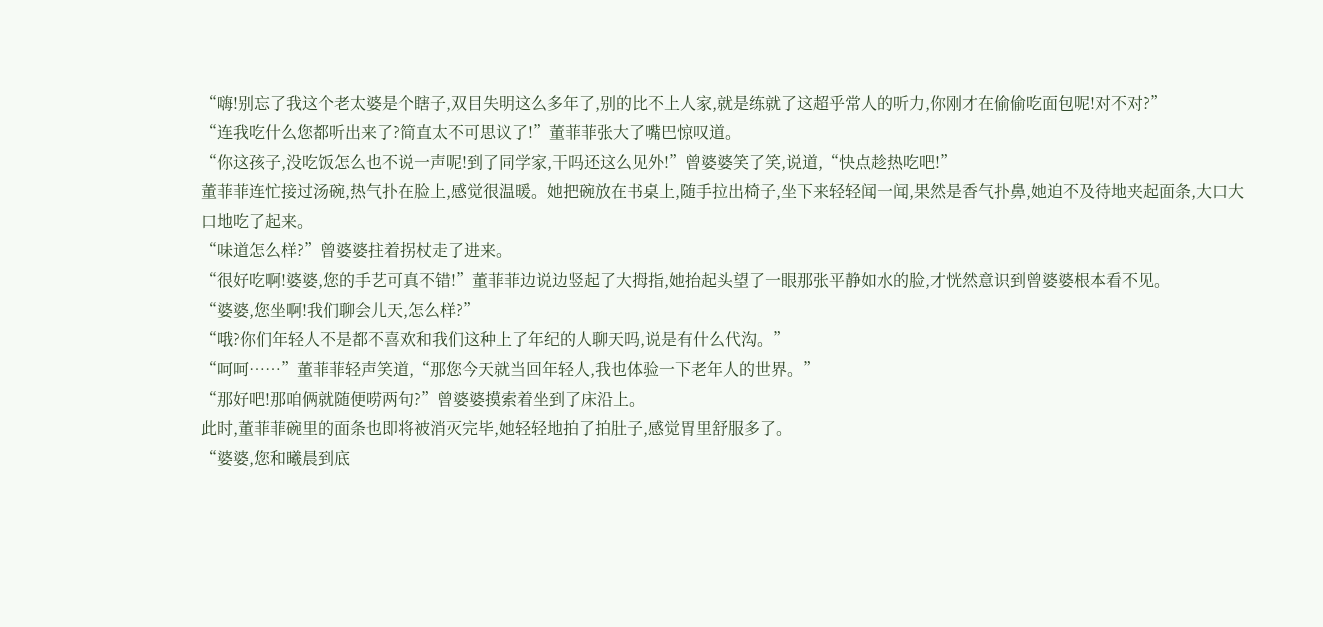“嗨!别忘了我这个老太婆是个瞎子,双目失明这么多年了,别的比不上人家,就是练就了这超乎常人的听力,你刚才在偷偷吃面包呢!对不对?”
“连我吃什么您都听出来了?简直太不可思议了!”董菲菲张大了嘴巴惊叹道。
“你这孩子,没吃饭怎么也不说一声呢!到了同学家,干吗还这么见外!”曾婆婆笑了笑,说道,“快点趁热吃吧!”
董菲菲连忙接过汤碗,热气扑在脸上,感觉很温暖。她把碗放在书桌上,随手拉出椅子,坐下来轻轻闻一闻,果然是香气扑鼻,她迫不及待地夹起面条,大口大口地吃了起来。
“味道怎么样?”曾婆婆拄着拐杖走了进来。
“很好吃啊!婆婆,您的手艺可真不错!”董菲菲边说边竖起了大拇指,她抬起头望了一眼那张平静如水的脸,才恍然意识到曾婆婆根本看不见。
“婆婆,您坐啊!我们聊会儿天,怎么样?”
“哦?你们年轻人不是都不喜欢和我们这种上了年纪的人聊天吗,说是有什么代沟。”
“呵呵……”董菲菲轻声笑道,“那您今天就当回年轻人,我也体验一下老年人的世界。”
“那好吧!那咱俩就随便唠两句?”曾婆婆摸索着坐到了床沿上。
此时,董菲菲碗里的面条也即将被消灭完毕,她轻轻地拍了拍肚子,感觉胃里舒服多了。
“婆婆,您和曦晨到底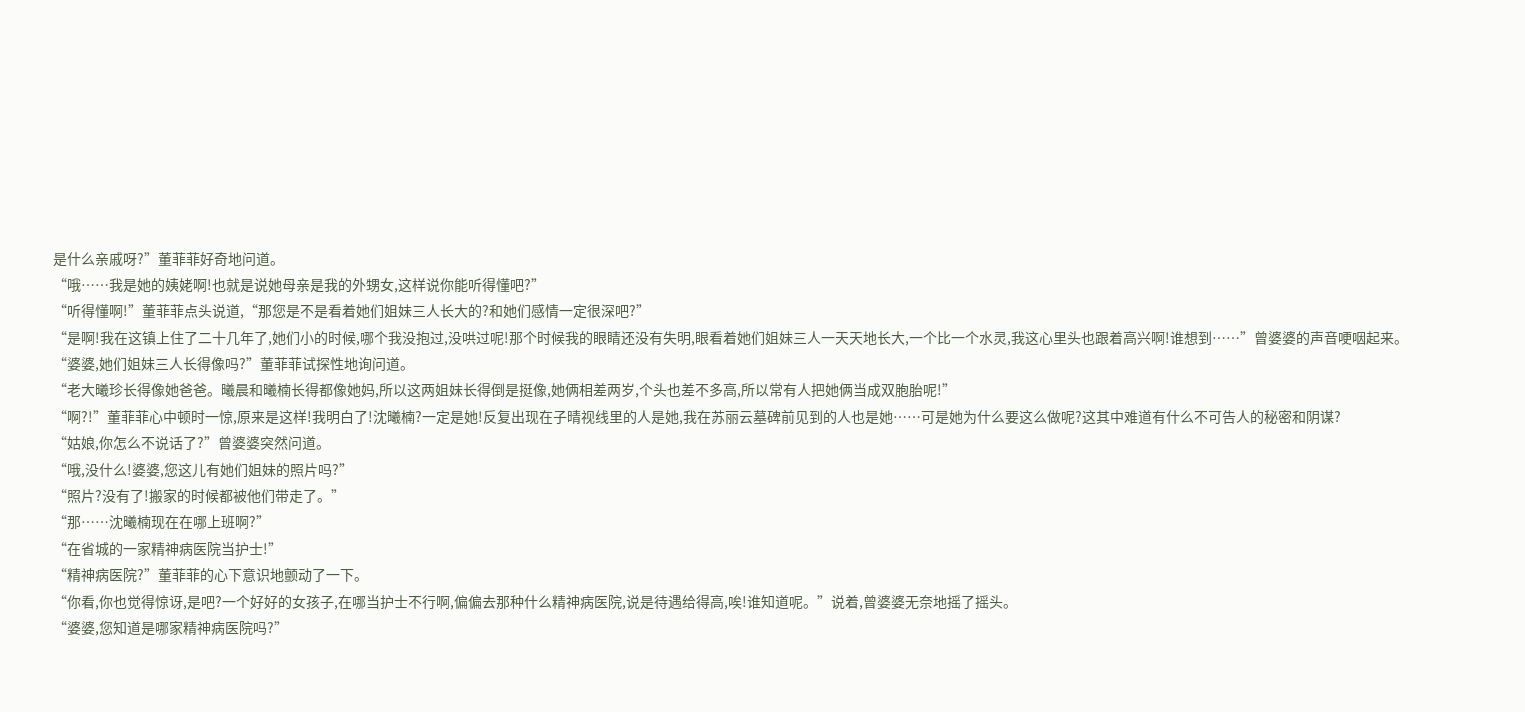是什么亲戚呀?”董菲菲好奇地问道。
“哦……我是她的姨姥啊!也就是说她母亲是我的外甥女,这样说你能听得懂吧?”
“听得懂啊!”董菲菲点头说道,“那您是不是看着她们姐妹三人长大的?和她们感情一定很深吧?”
“是啊!我在这镇上住了二十几年了,她们小的时候,哪个我没抱过,没哄过呢!那个时候我的眼睛还没有失明,眼看着她们姐妹三人一天天地长大,一个比一个水灵,我这心里头也跟着高兴啊!谁想到……”曾婆婆的声音哽咽起来。
“婆婆,她们姐妹三人长得像吗?”董菲菲试探性地询问道。
“老大曦珍长得像她爸爸。曦晨和曦楠长得都像她妈,所以这两姐妹长得倒是挺像,她俩相差两岁,个头也差不多高,所以常有人把她俩当成双胞胎呢!”
“啊?!”董菲菲心中顿时一惊,原来是这样!我明白了!沈曦楠?一定是她!反复出现在子晴视线里的人是她,我在苏丽云墓碑前见到的人也是她……可是她为什么要这么做呢?这其中难道有什么不可告人的秘密和阴谋?
“姑娘,你怎么不说话了?”曾婆婆突然问道。
“哦,没什么!婆婆,您这儿有她们姐妹的照片吗?”
“照片?没有了!搬家的时候都被他们带走了。”
“那……沈曦楠现在在哪上班啊?”
“在省城的一家精神病医院当护士!”
“精神病医院?”董菲菲的心下意识地颤动了一下。
“你看,你也觉得惊讶,是吧?一个好好的女孩子,在哪当护士不行啊,偏偏去那种什么精神病医院,说是待遇给得高,唉!谁知道呢。”说着,曾婆婆无奈地摇了摇头。
“婆婆,您知道是哪家精神病医院吗?”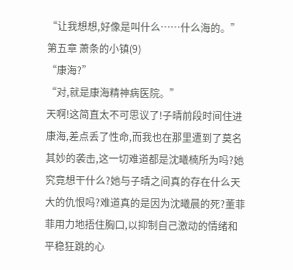“让我想想,好像是叫什么……什么海的。”
第五章 萧条的小镇(9)
“康海?”
“对,就是康海精神病医院。”
天啊!这简直太不可思议了!子晴前段时间住进康海,差点丢了性命,而我也在那里遭到了莫名其妙的袭击,这一切难道都是沈曦楠所为吗?她究竟想干什么?她与子晴之间真的存在什么天大的仇恨吗?难道真的是因为沈曦晨的死?董菲菲用力地捂住胸口,以抑制自己激动的情绪和平稳狂跳的心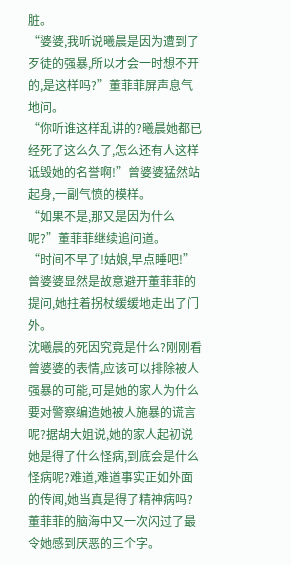脏。
“婆婆,我听说曦晨是因为遭到了歹徒的强暴,所以才会一时想不开的,是这样吗?”董菲菲屏声息气地问。
“你听谁这样乱讲的?曦晨她都已经死了这么久了,怎么还有人这样诋毁她的名誉啊!”曾婆婆猛然站起身,一副气愤的模样。
“如果不是,那又是因为什么呢?”董菲菲继续追问道。
“时间不早了!姑娘,早点睡吧!”曾婆婆显然是故意避开董菲菲的提问,她拄着拐杖缓缓地走出了门外。
沈曦晨的死因究竟是什么?刚刚看曾婆婆的表情,应该可以排除被人强暴的可能,可是她的家人为什么要对警察编造她被人施暴的谎言呢?据胡大姐说,她的家人起初说她是得了什么怪病,到底会是什么怪病呢?难道,难道事实正如外面的传闻,她当真是得了精神病吗?董菲菲的脑海中又一次闪过了最令她感到厌恶的三个字。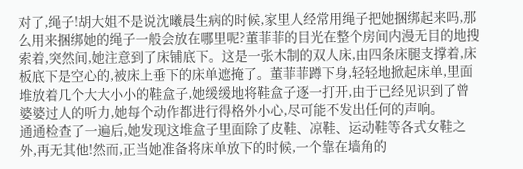对了,绳子!胡大姐不是说沈曦晨生病的时候,家里人经常用绳子把她捆绑起来吗,那么用来捆绑她的绳子一般会放在哪里呢?董菲菲的目光在整个房间内漫无目的地搜索着,突然间,她注意到了床铺底下。这是一张木制的双人床,由四条床腿支撑着,床板底下是空心的,被床上垂下的床单遮掩了。董菲菲蹲下身,轻轻地掀起床单,里面堆放着几个大大小小的鞋盒子,她缓缓地将鞋盒子逐一打开,由于已经见识到了曾婆婆过人的听力,她每个动作都进行得格外小心,尽可能不发出任何的声响。
通通检查了一遍后,她发现这堆盒子里面除了皮鞋、凉鞋、运动鞋等各式女鞋之外,再无其他!然而,正当她准备将床单放下的时候,一个靠在墙角的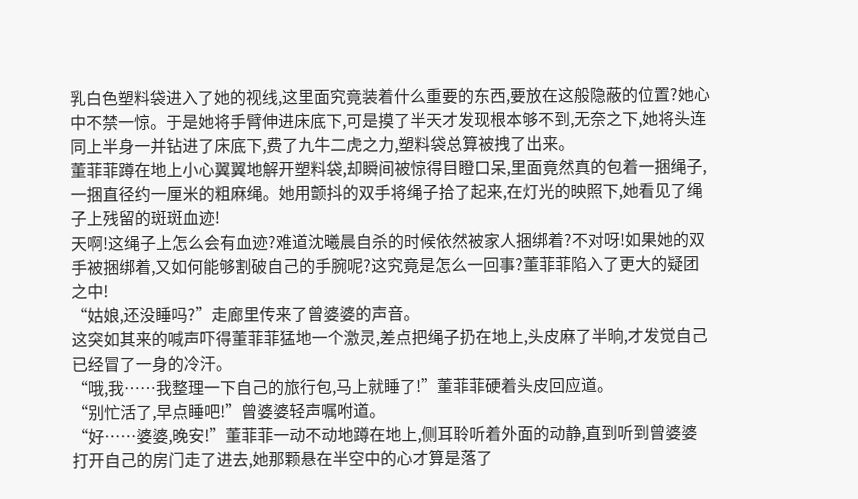乳白色塑料袋进入了她的视线,这里面究竟装着什么重要的东西,要放在这般隐蔽的位置?她心中不禁一惊。于是她将手臂伸进床底下,可是摸了半天才发现根本够不到,无奈之下,她将头连同上半身一并钻进了床底下,费了九牛二虎之力,塑料袋总算被拽了出来。
董菲菲蹲在地上小心翼翼地解开塑料袋,却瞬间被惊得目瞪口呆,里面竟然真的包着一捆绳子,一捆直径约一厘米的粗麻绳。她用颤抖的双手将绳子拾了起来,在灯光的映照下,她看见了绳子上残留的斑斑血迹!
天啊!这绳子上怎么会有血迹?难道沈曦晨自杀的时候依然被家人捆绑着?不对呀!如果她的双手被捆绑着,又如何能够割破自己的手腕呢?这究竟是怎么一回事?董菲菲陷入了更大的疑团之中!
“姑娘,还没睡吗?”走廊里传来了曾婆婆的声音。
这突如其来的喊声吓得董菲菲猛地一个激灵,差点把绳子扔在地上,头皮麻了半晌,才发觉自己已经冒了一身的冷汗。
“哦,我……我整理一下自己的旅行包,马上就睡了!”董菲菲硬着头皮回应道。
“别忙活了,早点睡吧!”曾婆婆轻声嘱咐道。
“好……婆婆,晚安!”董菲菲一动不动地蹲在地上,侧耳聆听着外面的动静,直到听到曾婆婆打开自己的房门走了进去,她那颗悬在半空中的心才算是落了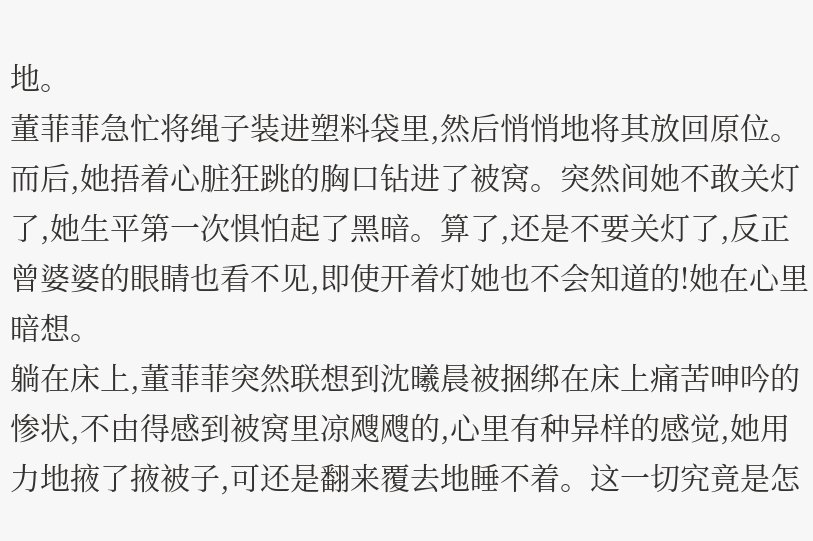地。
董菲菲急忙将绳子装进塑料袋里,然后悄悄地将其放回原位。而后,她捂着心脏狂跳的胸口钻进了被窝。突然间她不敢关灯了,她生平第一次惧怕起了黑暗。算了,还是不要关灯了,反正曾婆婆的眼睛也看不见,即使开着灯她也不会知道的!她在心里暗想。
躺在床上,董菲菲突然联想到沈曦晨被捆绑在床上痛苦呻吟的惨状,不由得感到被窝里凉飕飕的,心里有种异样的感觉,她用力地掖了掖被子,可还是翻来覆去地睡不着。这一切究竟是怎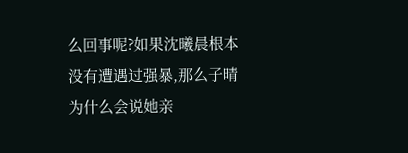么回事呢?如果沈曦晨根本没有遭遇过强暴,那么子晴为什么会说她亲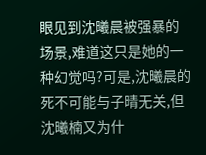眼见到沈曦晨被强暴的场景,难道这只是她的一种幻觉吗?可是,沈曦晨的死不可能与子晴无关,但沈曦楠又为什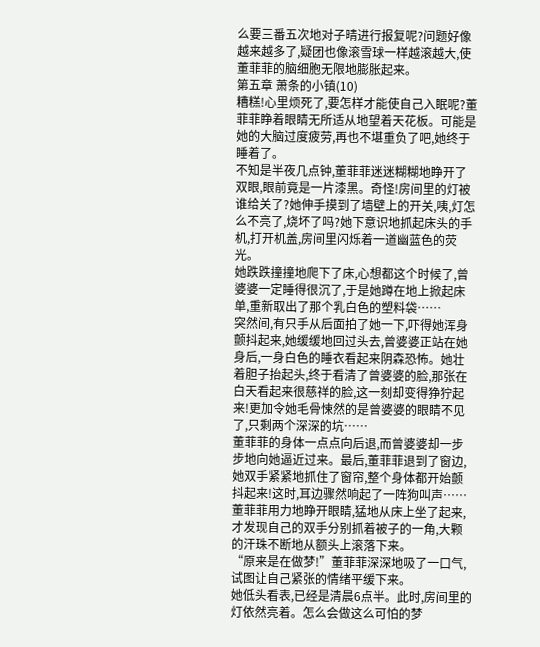么要三番五次地对子晴进行报复呢?问题好像越来越多了,疑团也像滚雪球一样越滚越大,使董菲菲的脑细胞无限地膨胀起来。
第五章 萧条的小镇(10)
糟糕!心里烦死了,要怎样才能使自己入眠呢?董菲菲睁着眼睛无所适从地望着天花板。可能是她的大脑过度疲劳,再也不堪重负了吧,她终于睡着了。
不知是半夜几点钟,董菲菲迷迷糊糊地睁开了双眼,眼前竟是一片漆黑。奇怪!房间里的灯被谁给关了?她伸手摸到了墙壁上的开关,咦,灯怎么不亮了,烧坏了吗?她下意识地抓起床头的手机,打开机盖,房间里闪烁着一道幽蓝色的荧光。
她跌跌撞撞地爬下了床,心想都这个时候了,曾婆婆一定睡得很沉了,于是她蹲在地上掀起床单,重新取出了那个乳白色的塑料袋……
突然间,有只手从后面拍了她一下,吓得她浑身颤抖起来,她缓缓地回过头去,曾婆婆正站在她身后,一身白色的睡衣看起来阴森恐怖。她壮着胆子抬起头,终于看清了曾婆婆的脸,那张在白天看起来很慈祥的脸,这一刻却变得狰狞起来!更加令她毛骨悚然的是曾婆婆的眼睛不见了,只剩两个深深的坑……
董菲菲的身体一点点向后退,而曾婆婆却一步步地向她逼近过来。最后,董菲菲退到了窗边,她双手紧紧地抓住了窗帘,整个身体都开始颤抖起来!这时,耳边骤然响起了一阵狗叫声……
董菲菲用力地睁开眼睛,猛地从床上坐了起来,才发现自己的双手分别抓着被子的一角,大颗的汗珠不断地从额头上滚落下来。
“原来是在做梦!”董菲菲深深地吸了一口气,试图让自己紧张的情绪平缓下来。
她低头看表,已经是清晨6点半。此时,房间里的灯依然亮着。怎么会做这么可怕的梦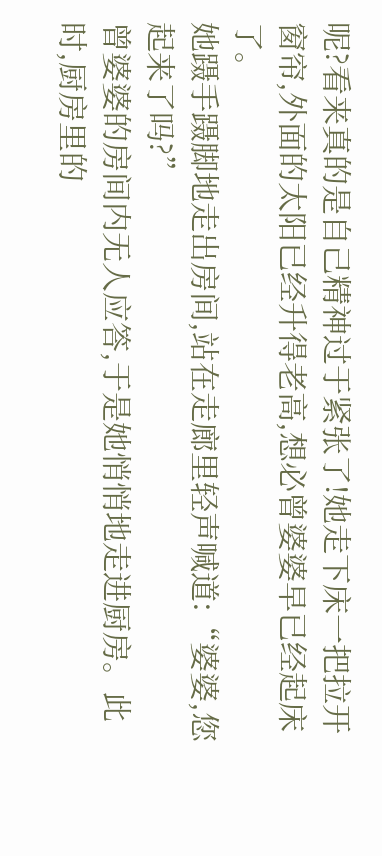呢?看来真的是自己精神过于紧张了!她走下床一把拉开窗帘,外面的太阳已经升得老高,想必曾婆婆早已经起床了。
她蹑手蹑脚地走出房间,站在走廊里轻声喊道:“婆婆,您起来了吗?”
曾婆婆的房间内无人应答,于是她悄悄地走进厨房。此时,厨房里的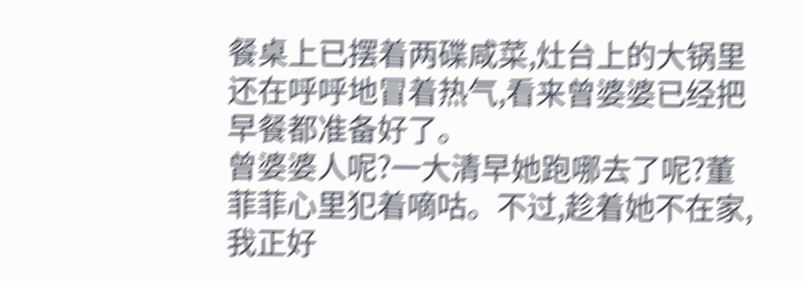餐桌上已摆着两碟咸菜,灶台上的大锅里还在呼呼地冒着热气,看来曾婆婆已经把早餐都准备好了。
曾婆婆人呢?一大清早她跑哪去了呢?董菲菲心里犯着嘀咕。不过,趁着她不在家,我正好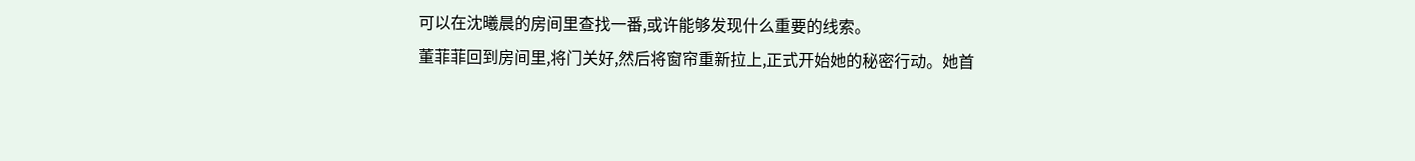可以在沈曦晨的房间里查找一番,或许能够发现什么重要的线索。
董菲菲回到房间里,将门关好,然后将窗帘重新拉上,正式开始她的秘密行动。她首